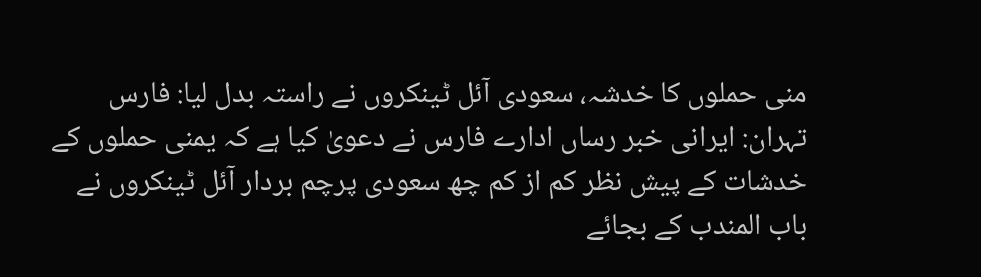منی حملوں کا خدشہ، سعودی آئل ٹینکروں نے راستہ بدل لیا: فارس
تہران: ایرانی خبر رساں ادارے فارس نے دعویٰ کیا ہے کہ یمنی حملوں کے خدشات کے پیش نظر کم از کم چھ سعودی پرچم بردار آئل ٹینکروں نے باب المندب کے بجائے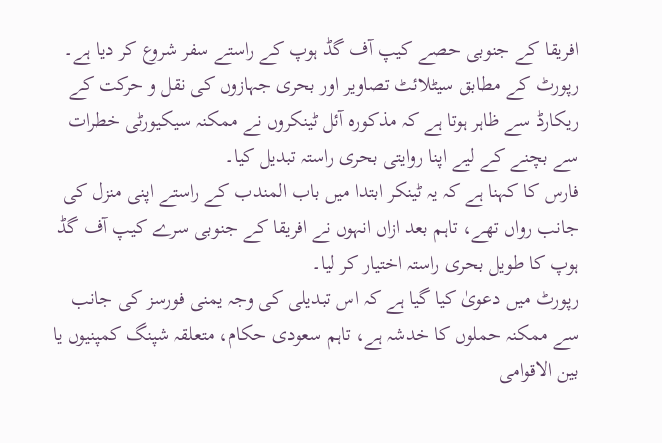افریقا کے جنوبی حصے کیپ آف گڈ ہوپ کے راستے سفر شروع کر دیا ہے۔
رپورٹ کے مطابق سیٹلائٹ تصاویر اور بحری جہازوں کی نقل و حرکت کے ریکارڈ سے ظاہر ہوتا ہے کہ مذکورہ آئل ٹینکروں نے ممکنہ سیکیورٹی خطرات سے بچنے کے لیے اپنا روایتی بحری راستہ تبدیل کیا۔
فارس کا کہنا ہے کہ یہ ٹینکر ابتدا میں باب المندب کے راستے اپنی منزل کی جانب رواں تھے، تاہم بعد ازاں انہوں نے افریقا کے جنوبی سرے کیپ آف گڈ ہوپ کا طویل بحری راستہ اختیار کر لیا۔
رپورٹ میں دعویٰ کیا گیا ہے کہ اس تبدیلی کی وجہ یمنی فورسز کی جانب سے ممکنہ حملوں کا خدشہ ہے، تاہم سعودی حکام، متعلقہ شپنگ کمپنیوں یا بین الاقوامی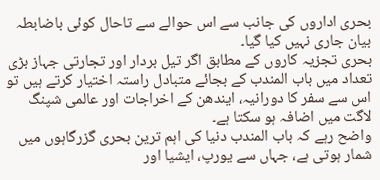بحری اداروں کی جانب سے اس حوالے سے تاحال کوئی باضابطہ بیان جاری نہیں کیا گیا۔
بحری تجزیہ کاروں کے مطابق اگر تیل بردار اور تجارتی جہاز بڑی تعداد میں باب المندب کے بجائے متبادل راستہ اختیار کرتے ہیں تو اس سے سفر کا دورانیہ، ایندھن کے اخراجات اور عالمی شپنگ لاگت میں اضافہ ہو سکتا ہے۔
واضح رہے کہ باب المندب دنیا کی اہم ترین بحری گزرگاہوں میں شمار ہوتی ہے، جہاں سے یورپ، ایشیا اور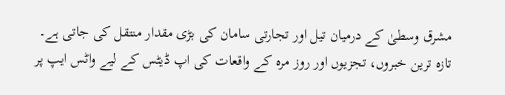مشرق وسطیٰ کے درمیان تیل اور تجارتی سامان کی بڑی مقدار منتقل کی جاتی ہے۔
تازہ ترین خبروں، تجزیوں اور روز مرہ کے واقعات کی اپ ڈیٹس کے لیے واٹس ایپ پر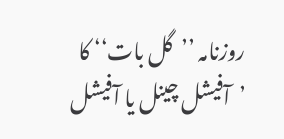روزنامہ ’’گل بات‘‘ کا ’آفیشل چینل یا آفیشل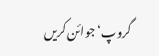گروپ‘ جوائن کریں